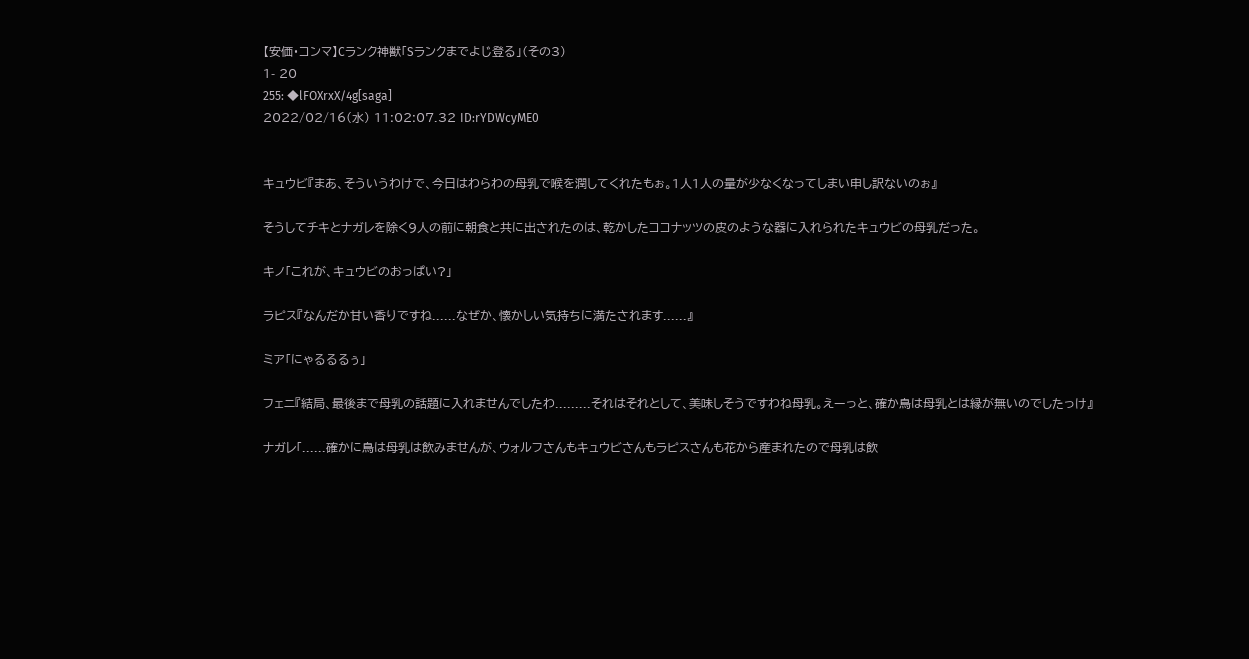【安価・コンマ】Cランク神獣「Sランクまでよじ登る」(その3)
1- 20
255: ◆lFOXrxX/4g[saga]
2022/02/16(水) 11:02:07.32 ID:rYDWcyME0


キュウビ『まあ、そういうわけで、今日はわらわの母乳で喉を潤してくれたもぉ。1人1人の量が少なくなってしまい申し訳ないのぉ』

そうしてチキとナガレを除く9人の前に朝食と共に出されたのは、乾かしたココナッツの皮のような器に入れられたキュウビの母乳だった。

キノ「これが、キュウビのおっぱい?」

ラピス『なんだか甘い香りですね......なぜか、懐かしい気持ちに満たされます......』

ミア「にゃるるるぅ」

フェニ『結局、最後まで母乳の話題に入れませんでしたわ.........それはそれとして、美味しそうですわね母乳。えーっと、確か鳥は母乳とは縁が無いのでしたっけ』

ナガレ「......確かに鳥は母乳は飲みませんが、ウォルフさんもキュウビさんもラピスさんも花から産まれたので母乳は飲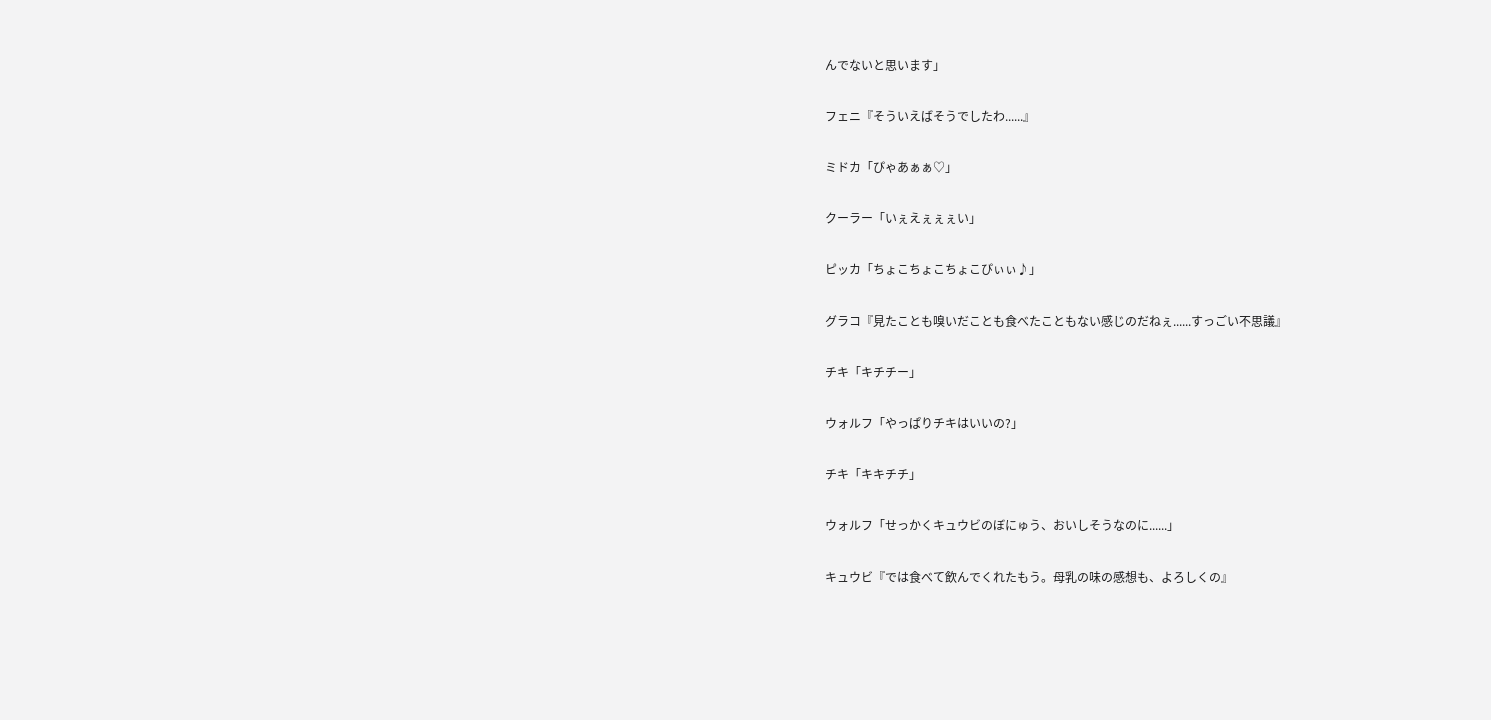んでないと思います」

フェニ『そういえばそうでしたわ......』

ミドカ「ぴゃあぁぁ♡」

クーラー「いぇえぇぇぇい」

ピッカ「ちょこちょこちょこぴぃぃ♪」

グラコ『見たことも嗅いだことも食べたこともない感じのだねぇ......すっごい不思議』

チキ「キチチー」

ウォルフ「やっぱりチキはいいの?」

チキ「キキチチ」

ウォルフ「せっかくキュウビのぼにゅう、おいしそうなのに......」

キュウビ『では食べて飲んでくれたもう。母乳の味の感想も、よろしくの』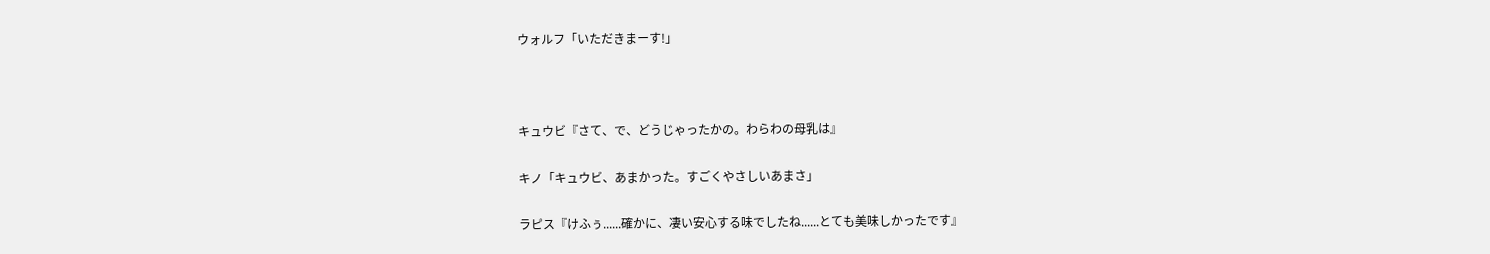ウォルフ「いただきまーす!」



キュウビ『さて、で、どうじゃったかの。わらわの母乳は』

キノ「キュウビ、あまかった。すごくやさしいあまさ」

ラピス『けふぅ......確かに、凄い安心する味でしたね......とても美味しかったです』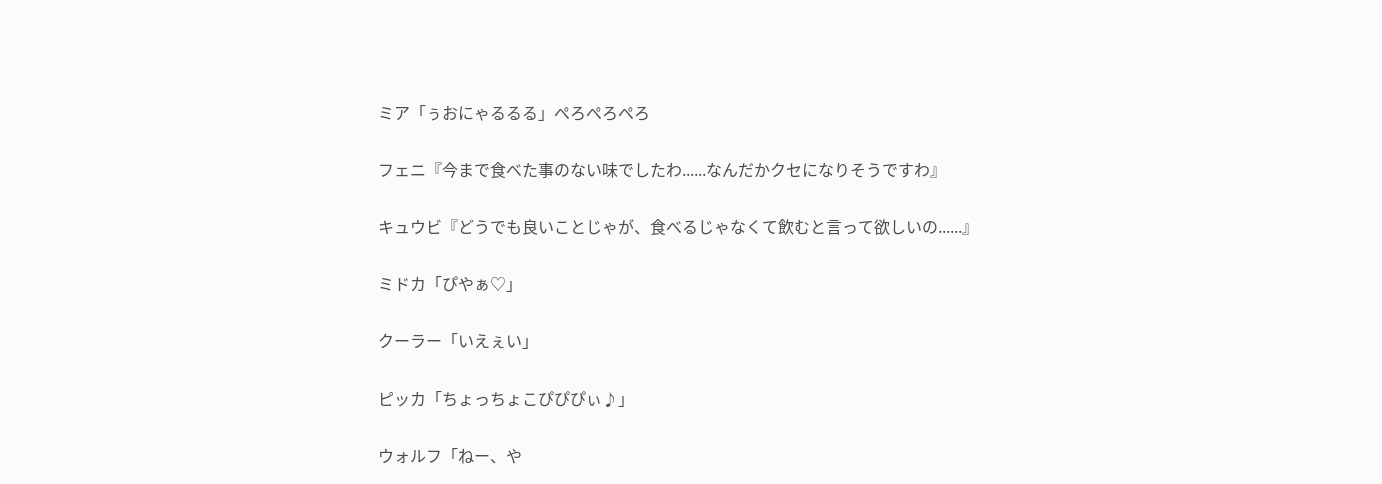ミア「ぅおにゃるるる」ぺろぺろぺろ

フェニ『今まで食べた事のない味でしたわ......なんだかクセになりそうですわ』

キュウビ『どうでも良いことじゃが、食べるじゃなくて飲むと言って欲しいの......』

ミドカ「ぴやぁ♡」

クーラー「いえぇい」

ピッカ「ちょっちょこぴぴぴぃ♪」

ウォルフ「ねー、や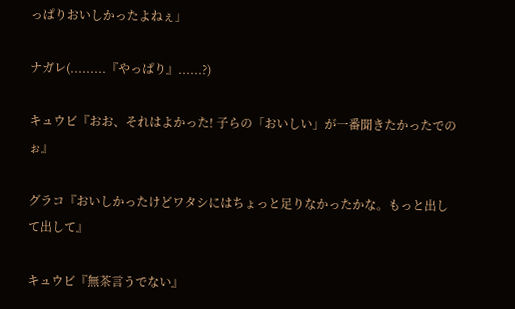っぱりおいしかったよねぇ」

ナガレ(.........『やっぱり』......?)

キュウビ『おお、それはよかった! 子らの「おいしい」が一番聞きたかったでのぉ』

グラコ『おいしかったけどワタシにはちょっと足りなかったかな。もっと出して出して』

キュウビ『無茶言うでない』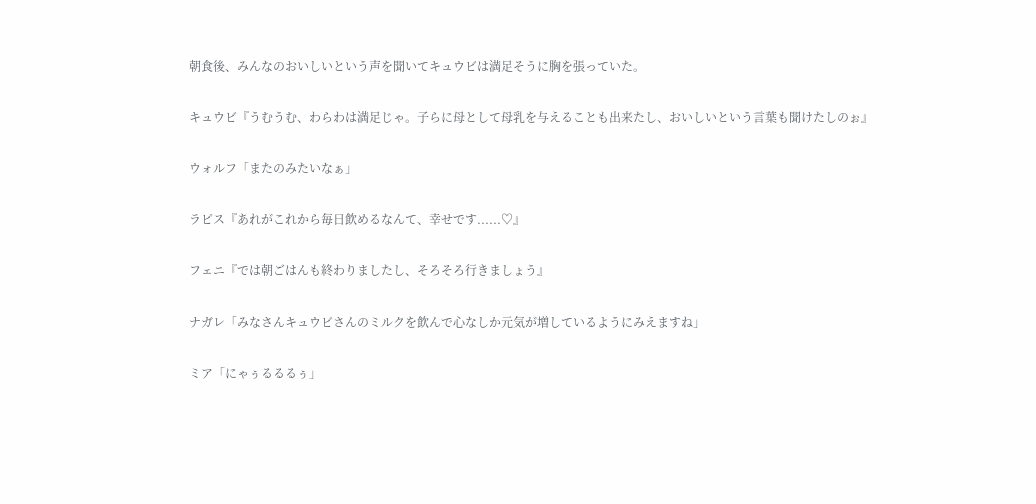朝食後、みんなのおいしいという声を聞いてキュウビは満足そうに胸を張っていた。

キュウビ『うむうむ、わらわは満足じゃ。子らに母として母乳を与えることも出来たし、おいしいという言葉も聞けたしのぉ』

ウォルフ「またのみたいなぁ」

ラピス『あれがこれから毎日飲めるなんて、幸せです......♡』

フェニ『では朝ごはんも終わりましたし、そろそろ行きましょう』

ナガレ「みなさんキュウビさんのミルクを飲んで心なしか元気が増しているようにみえますね」

ミア「にゃぅるるるぅ」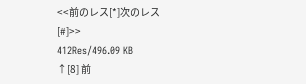<<前のレス[*]次のレス[#]>>
412Res/496.09 KB
↑[8] 前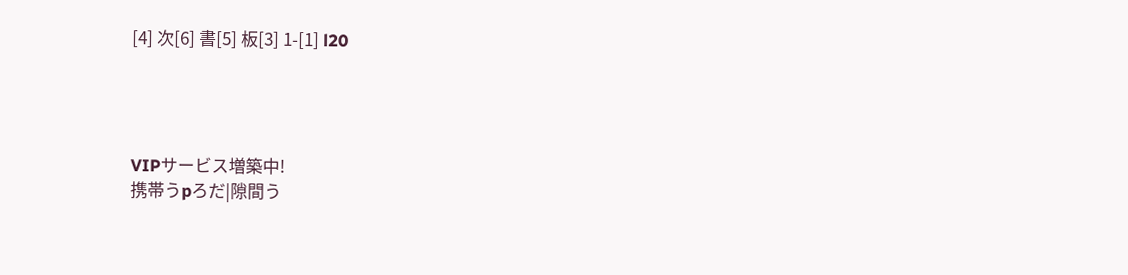[4] 次[6] 書[5] 板[3] 1-[1] l20




VIPサービス増築中!
携帯うpろだ|隙間う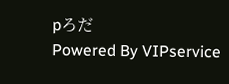pろだ
Powered By VIPservice